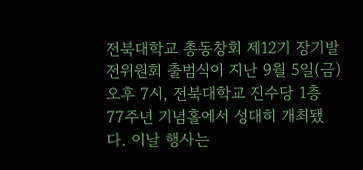전북대학교 총동창회 제12기 장기발전위원회 출범식이 지난 9월 5일(금) 오후 7시, 전북대학교 진수당 1층 77주년 기념홀에서 성대히 개최됐다. 이날 행사는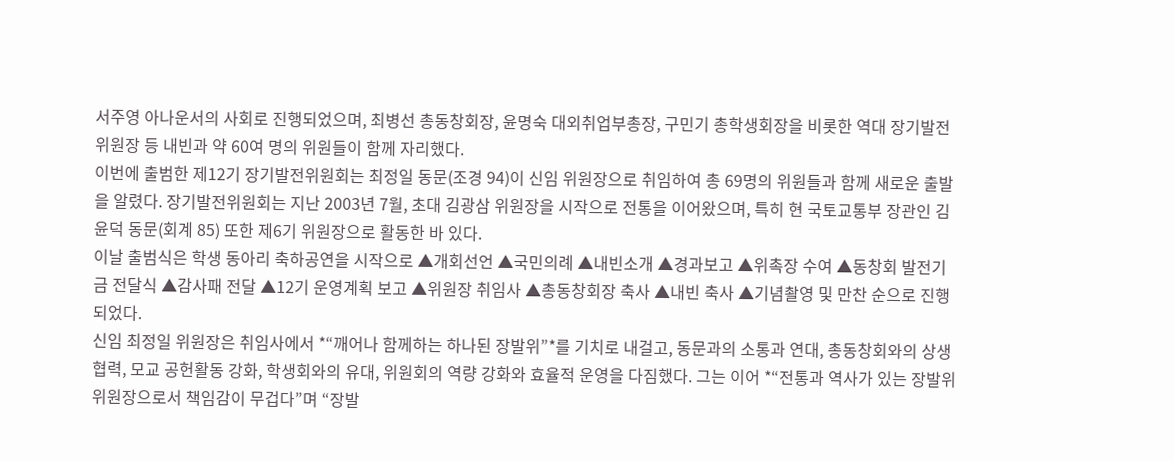서주영 아나운서의 사회로 진행되었으며, 최병선 총동창회장, 윤명숙 대외취업부총장, 구민기 총학생회장을 비롯한 역대 장기발전위원장 등 내빈과 약 60여 명의 위원들이 함께 자리했다.
이번에 출범한 제12기 장기발전위원회는 최정일 동문(조경 94)이 신임 위원장으로 취임하여 총 69명의 위원들과 함께 새로운 출발을 알렸다. 장기발전위원회는 지난 2003년 7월, 초대 김광삼 위원장을 시작으로 전통을 이어왔으며, 특히 현 국토교통부 장관인 김윤덕 동문(회계 85) 또한 제6기 위원장으로 활동한 바 있다.
이날 출범식은 학생 동아리 축하공연을 시작으로 ▲개회선언 ▲국민의례 ▲내빈소개 ▲경과보고 ▲위촉장 수여 ▲동창회 발전기금 전달식 ▲감사패 전달 ▲12기 운영계획 보고 ▲위원장 취임사 ▲총동창회장 축사 ▲내빈 축사 ▲기념촬영 및 만찬 순으로 진행되었다.
신임 최정일 위원장은 취임사에서 *“깨어나 함께하는 하나된 장발위”*를 기치로 내걸고, 동문과의 소통과 연대, 총동창회와의 상생 협력, 모교 공헌활동 강화, 학생회와의 유대, 위원회의 역량 강화와 효율적 운영을 다짐했다. 그는 이어 *“전통과 역사가 있는 장발위 위원장으로서 책임감이 무겁다”며 “장발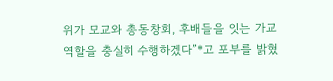위가 모교와 총동창회, 후배들을 잇는 가교 역할을 충실히 수행하겠다”*고 포부를 밝혔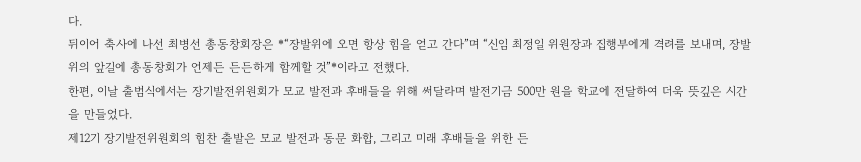다.
뒤이어 축사에 나선 최병선 총동창회장은 *“장발위에 오면 항상 힘을 얻고 간다”며 “신임 최정일 위원장과 집행부에게 격려를 보내며, 장발위의 앞길에 총동창회가 언제든 든든하게 함께할 것”*이라고 전했다.
한편, 이날 출범식에서는 장기발전위원회가 모교 발전과 후배들을 위해 써달라며 발전기금 500만 원을 학교에 전달하여 더욱 뜻깊은 시간을 만들었다.
제12기 장기발전위원회의 힘찬 출발은 모교 발전과 동문 화합, 그리고 미래 후배들을 위한 든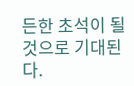든한 초석이 될 것으로 기대된다.